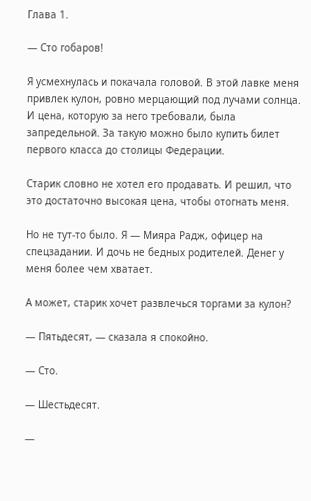Глава 1.

— Сто гобаров!

Я усмехнулась и покачала головой. В этой лавке меня привлек кулон, ровно мерцающий под лучами солнца. И цена, которую за него требовали, была запредельной. За такую можно было купить билет первого класса до столицы Федерации.

Старик словно не хотел его продавать. И решил, что это достаточно высокая цена, чтобы отогнать меня.

Но не тут-то было. Я — Мияра Радж, офицер на спецзадании. И дочь не бедных родителей. Денег у меня более чем хватает.

А может, старик хочет развлечься торгами за кулон?

— Пятьдесят, — сказала я спокойно.

— Сто.

— Шестьдесят.

—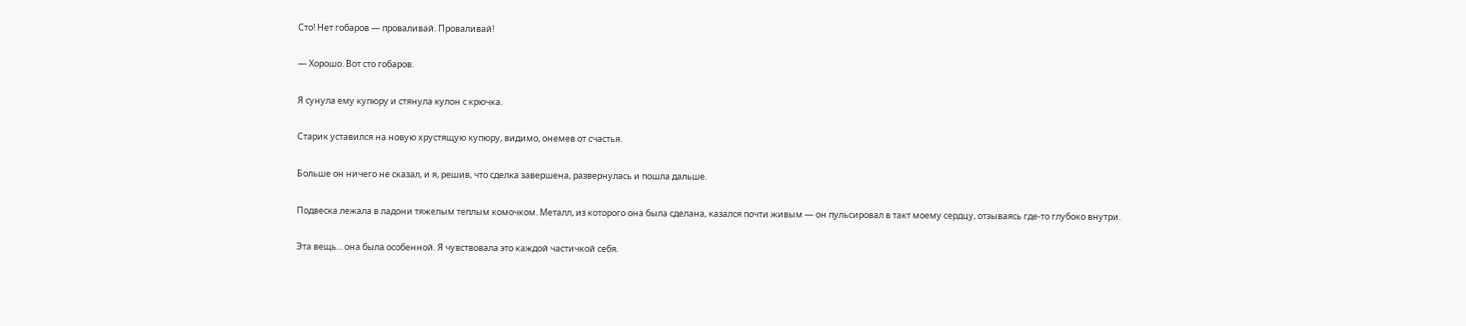Сто! Нет гобаров — проваливай. Проваливай!

— Хорошо. Вот сто гобаров.

Я сунула ему купюру и стянула кулон с крючка.

Старик уставился на новую хрустящую купюру, видимо, онемев от счастья.

Больше он ничего не сказал, и я, решив, что сделка завершена, развернулась и пошла дальше.

Подвеска лежала в ладони тяжелым теплым комочком. Металл, из которого она была сделана, казался почти живым — он пульсировал в такт моему сердцу, отзываясь где-то глубоко внутри.

Эта вещь... она была особенной. Я чувствовала это каждой частичкой себя.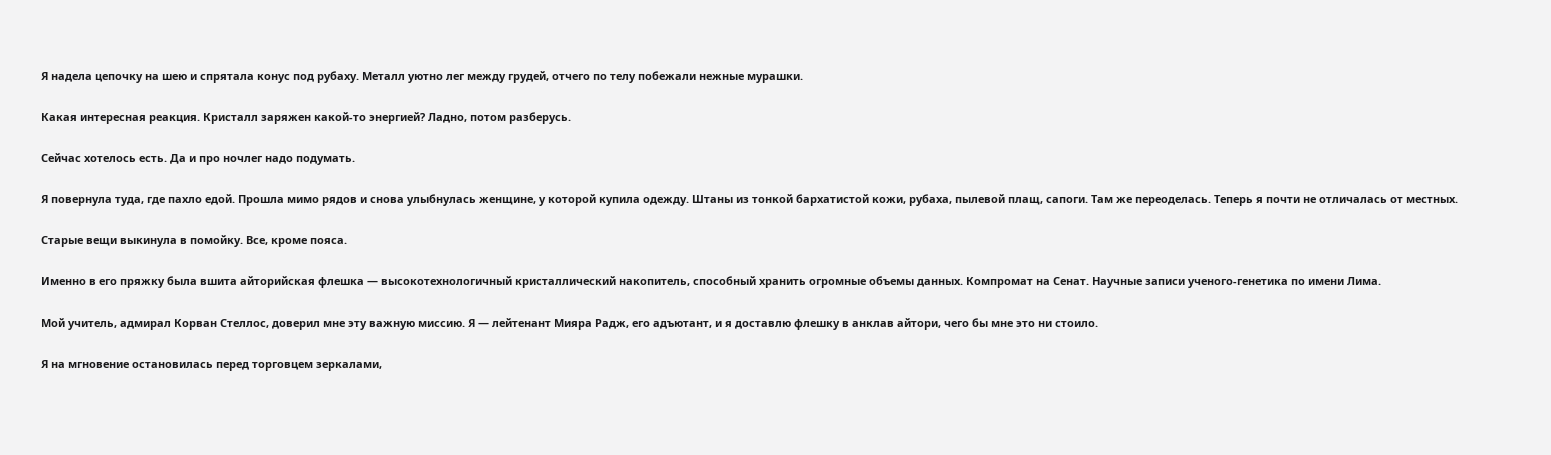Я надела цепочку на шею и спрятала конус под рубаху. Металл уютно лег между грудей, отчего по телу побежали нежные мурашки.

Какая интересная реакция. Кристалл заряжен какой-то энергией? Ладно, потом разберусь.

Сейчас хотелось есть. Да и про ночлег надо подумать.

Я повернула туда, где пахло едой. Прошла мимо рядов и снова улыбнулась женщине, у которой купила одежду. Штаны из тонкой бархатистой кожи, рубаха, пылевой плащ, сапоги. Там же переоделась. Теперь я почти не отличалась от местных.

Старые вещи выкинула в помойку. Все, кроме пояса.

Именно в его пряжку была вшита айторийская флешка — высокотехнологичный кристаллический накопитель, способный хранить огромные объемы данных. Компромат на Сенат. Научные записи ученого-генетика по имени Лима.

Мой учитель, адмирал Корван Стеллос, доверил мне эту важную миссию. Я — лейтенант Мияра Радж, его адъютант, и я доставлю флешку в анклав айтори, чего бы мне это ни стоило.

Я на мгновение остановилась перед торговцем зеркалами,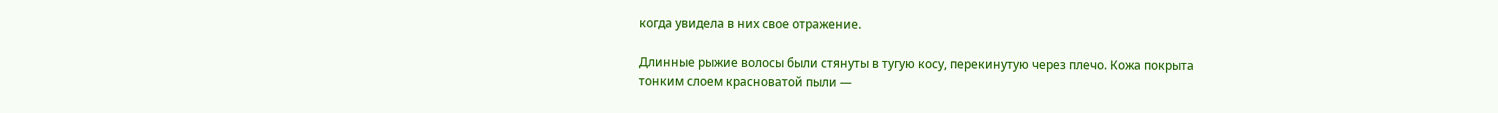когда увидела в них свое отражение.

Длинные рыжие волосы были стянуты в тугую косу, перекинутую через плечо. Кожа покрыта тонким слоем красноватой пыли —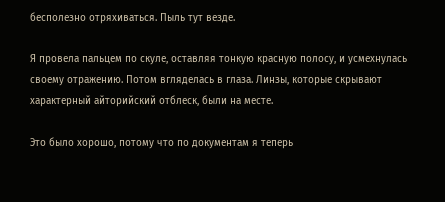бесполезно отряхиваться. Пыль тут везде.

Я провела пальцем по скуле, оставляя тонкую красную полосу, и усмехнулась своему отражению. Потом вгляделась в глаза. Линзы, которые скрывают характерный айторийский отблеск, были на месте.

Это было хорошо, потому что по документам я теперь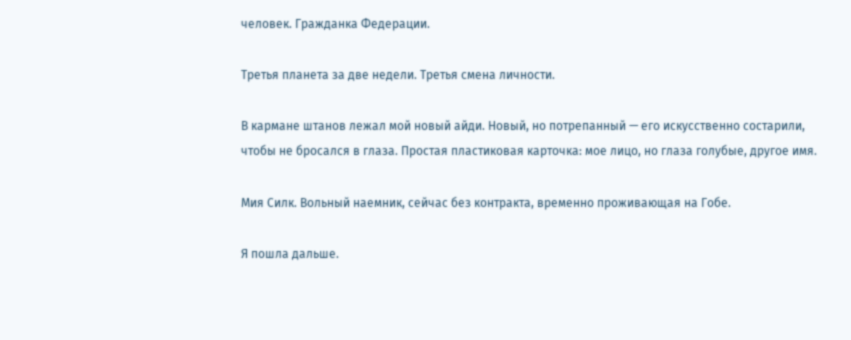человек. Гражданка Федерации.

Третья планета за две недели. Третья смена личности.

В кармане штанов лежал мой новый айди. Новый, но потрепанный — его искусственно состарили, чтобы не бросался в глаза. Простая пластиковая карточка: мое лицо, но глаза голубые, другое имя.

Мия Силк. Вольный наемник, сейчас без контракта, временно проживающая на Гобе.

Я пошла дальше.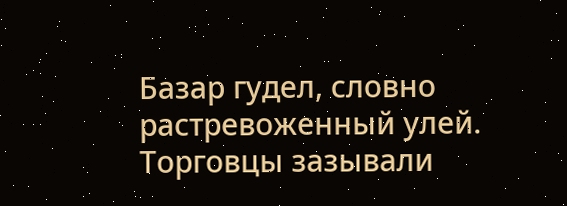Базар гудел, словно растревоженный улей. Торговцы зазывали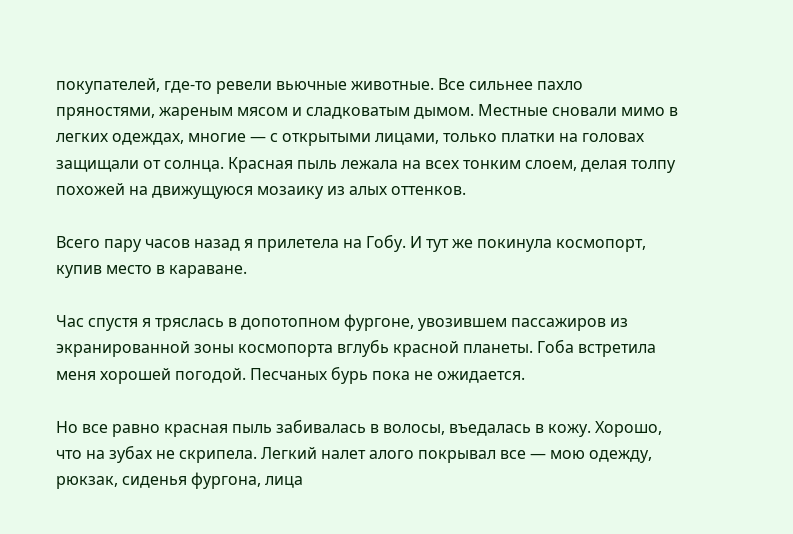покупателей, где-то ревели вьючные животные. Все сильнее пахло пряностями, жареным мясом и сладковатым дымом. Местные сновали мимо в легких одеждах, многие — с открытыми лицами, только платки на головах защищали от солнца. Красная пыль лежала на всех тонким слоем, делая толпу похожей на движущуюся мозаику из алых оттенков.

Всего пару часов назад я прилетела на Гобу. И тут же покинула космопорт, купив место в караване.

Час спустя я тряслась в допотопном фургоне, увозившем пассажиров из экранированной зоны космопорта вглубь красной планеты. Гоба встретила меня хорошей погодой. Песчаных бурь пока не ожидается.

Но все равно красная пыль забивалась в волосы, въедалась в кожу. Хорошо, что на зубах не скрипела. Легкий налет алого покрывал все — мою одежду, рюкзак, сиденья фургона, лица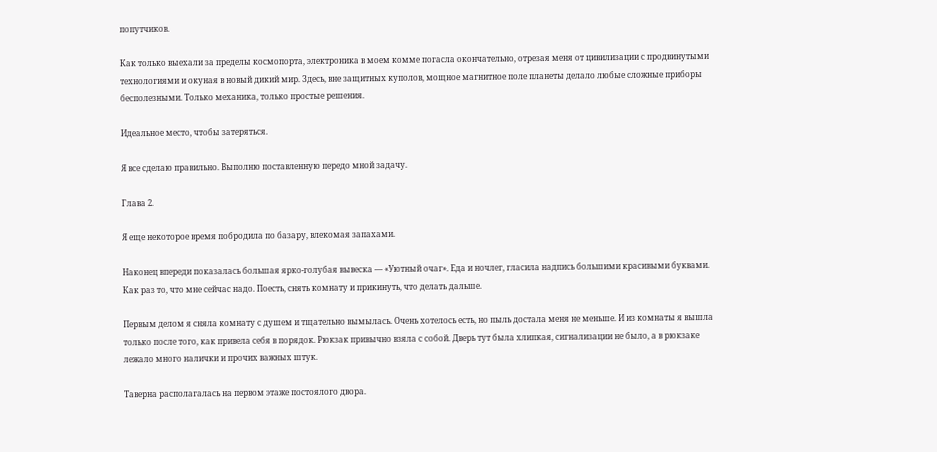попутчиков.

Как только выехали за пределы космопорта, электроника в моем комме погасла окончательно, отрезая меня от цивилизации с продвинутыми технологиями и окуная в новый дикий мир. Здесь, вне защитных куполов, мощное магнитное поле планеты делало любые сложные приборы бесполезными. Только механика, только простые решения.

Идеальное место, чтобы затеряться.

Я все сделаю правильно. Выполню поставленную передо мной задачу.

Глава 2.

Я еще некоторое время побродила по базару, влекомая запахами.

Наконец впереди показалась большая ярко-голубая вывеска — «Уютный очаг». Еда и ночлег, гласила надпись большими красивыми буквами. Как раз то, что мне сейчас надо. Поесть, снять комнату и прикинуть, что делать дальше.

Первым делом я сняла комнату с душем и тщательно вымылась. Очень хотелось есть, но пыль достала меня не меньше. И из комнаты я вышла только после того, как привела себя в порядок. Рюкзак привычно взяла с собой. Дверь тут была хлипкая, сигнализации не было, а в рюкзаке лежало много налички и прочих важных штук.

Таверна располагалась на первом этаже постоялого двора.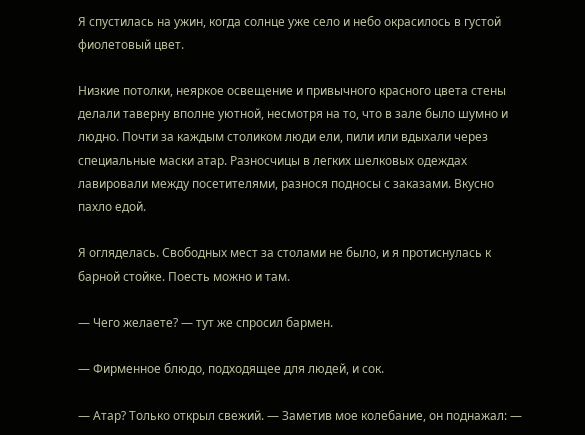Я спустилась на ужин, когда солнце уже село и небо окрасилось в густой фиолетовый цвет.

Низкие потолки, неяркое освещение и привычного красного цвета стены делали таверну вполне уютной, несмотря на то, что в зале было шумно и людно. Почти за каждым столиком люди ели, пили или вдыхали через специальные маски атар. Разносчицы в легких шелковых одеждах лавировали между посетителями, разнося подносы с заказами. Вкусно пахло едой.

Я огляделась. Свободных мест за столами не было, и я протиснулась к барной стойке. Поесть можно и там.

— Чего желаете? — тут же спросил бармен.

— Фирменное блюдо, подходящее для людей, и сок.

— Атар? Только открыл свежий. — Заметив мое колебание, он поднажал: —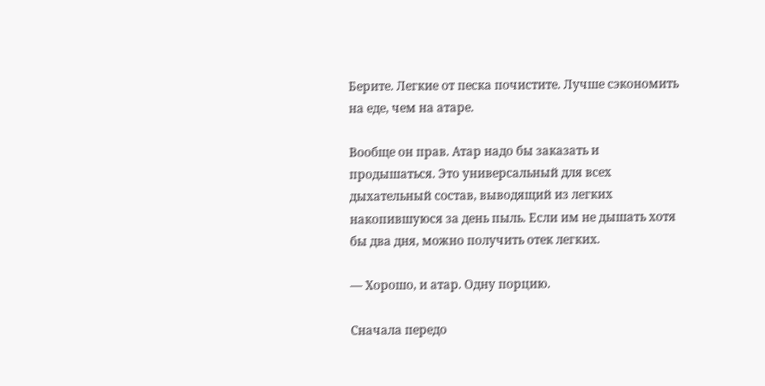Берите. Легкие от песка почистите. Лучше сэкономить на еде, чем на атаре.

Вообще он прав. Атар надо бы заказать и продышаться. Это универсальный для всех дыхательный состав, выводящий из легких накопившуюся за день пыль. Если им не дышать хотя бы два дня, можно получить отек легких.

— Хорошо, и атар. Одну порцию.

Сначала передо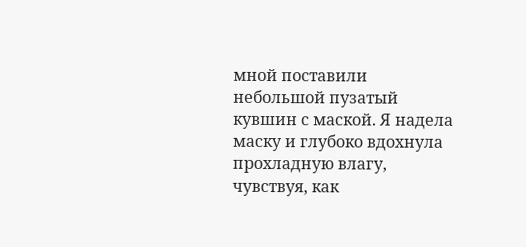мной поставили небольшой пузатый кувшин с маской. Я надела маску и глубоко вдохнула прохладную влагу, чувствуя, как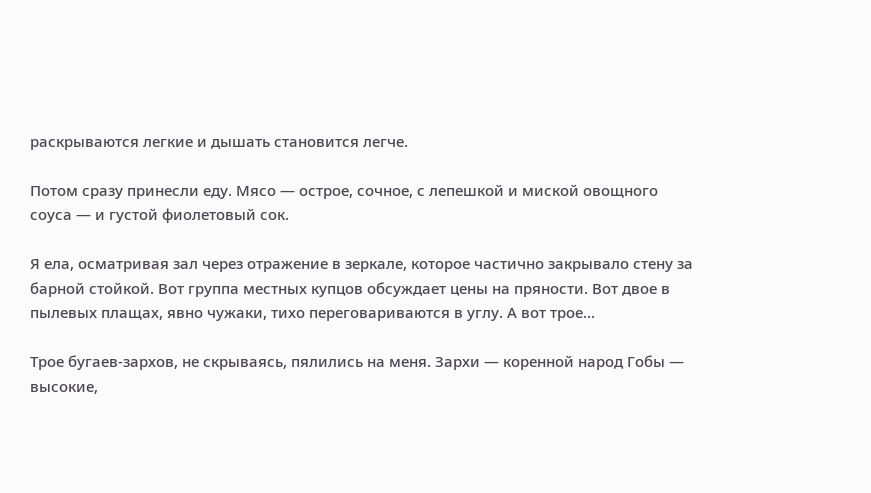раскрываются легкие и дышать становится легче.

Потом сразу принесли еду. Мясо — острое, сочное, с лепешкой и миской овощного соуса — и густой фиолетовый сок.

Я ела, осматривая зал через отражение в зеркале, которое частично закрывало стену за барной стойкой. Вот группа местных купцов обсуждает цены на пряности. Вот двое в пылевых плащах, явно чужаки, тихо переговариваются в углу. А вот трое...

Трое бугаев-зархов, не скрываясь, пялились на меня. Зархи — коренной народ Гобы — высокие,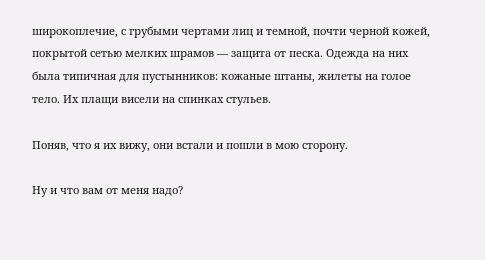широкоплечие, с грубыми чертами лиц и темной, почти черной кожей, покрытой сетью мелких шрамов — защита от песка. Одежда на них была типичная для пустынников: кожаные штаны, жилеты на голое тело. Их плащи висели на спинках стульев.

Поняв, что я их вижу, они встали и пошли в мою сторону.

Ну и что вам от меня надо?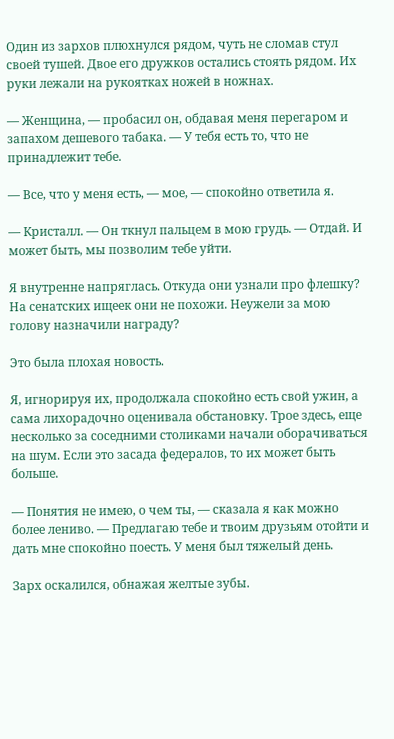Один из зархов плюхнулся рядом, чуть не сломав стул своей тушей. Двое его дружков остались стоять рядом. Их руки лежали на рукоятках ножей в ножнах.

— Женщина, — пробасил он, обдавая меня перегаром и запахом дешевого табака. — У тебя есть то, что не принадлежит тебе.

— Все, что у меня есть, — мое, — спокойно ответила я.

— Кристалл. — Он ткнул пальцем в мою грудь. — Отдай. И может быть, мы позволим тебе уйти.

Я внутренне напряглась. Откуда они узнали про флешку? На сенатских ищеек они не похожи. Неужели за мою голову назначили награду?

Это была плохая новость.

Я, игнорируя их, продолжала спокойно есть свой ужин, а сама лихорадочно оценивала обстановку. Трое здесь, еще несколько за соседними столиками начали оборачиваться на шум. Если это засада федералов, то их может быть больше.

— Понятия не имею, о чем ты, — сказала я как можно более лениво. — Предлагаю тебе и твоим друзьям отойти и дать мне спокойно поесть. У меня был тяжелый день.

Зарх оскалился, обнажая желтые зубы.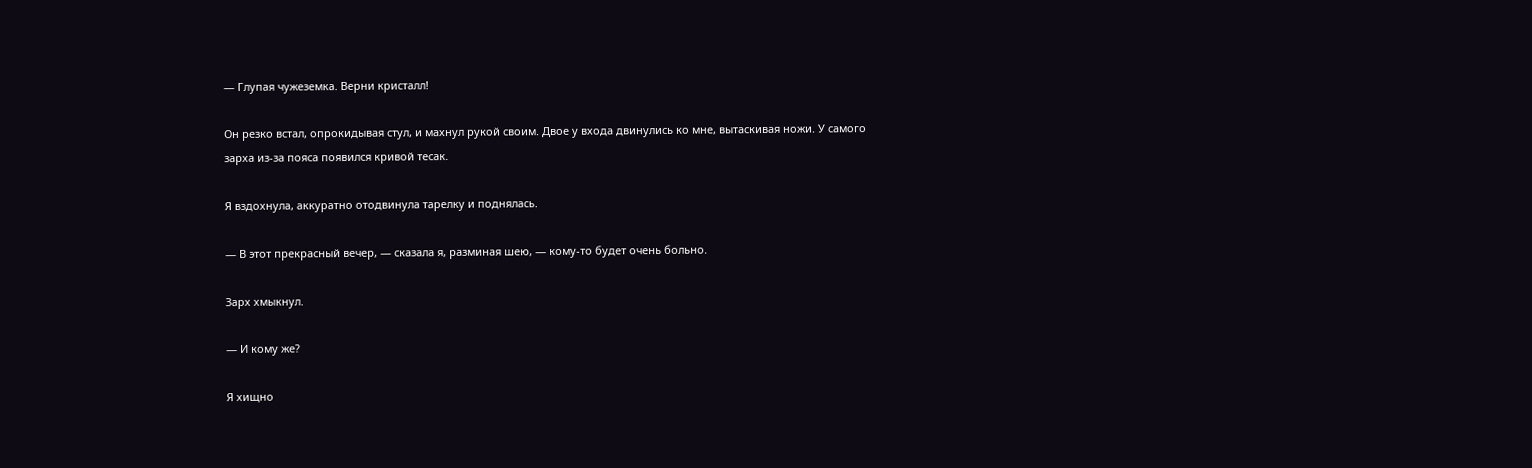— Глупая чужеземка. Верни кристалл!

Он резко встал, опрокидывая стул, и махнул рукой своим. Двое у входа двинулись ко мне, вытаскивая ножи. У самого зарха из-за пояса появился кривой тесак.

Я вздохнула, аккуратно отодвинула тарелку и поднялась.

— В этот прекрасный вечер, — сказала я, разминая шею, — кому-то будет очень больно.

Зарх хмыкнул.

— И кому же?

Я хищно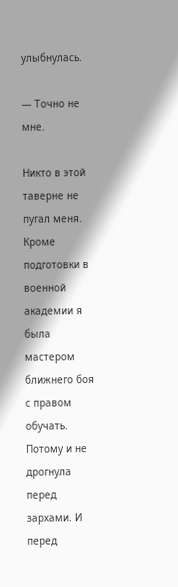улыбнулась.

— Точно не мне.

Никто в этой таверне не пугал меня. Кроме подготовки в военной академии я была мастером ближнего боя с правом обучать. Потому и не дрогнула перед зархами. И перед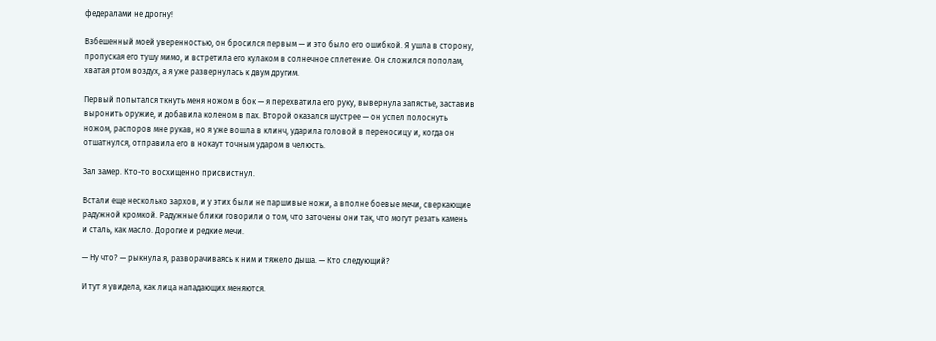федералами не дрогну!

Взбешенный моей уверенностью, он бросился первым — и это было его ошибкой. Я ушла в сторону, пропуская его тушу мимо, и встретила его кулаком в солнечное сплетение. Он сложился пополам, хватая ртом воздух, а я уже развернулась к двум другим.

Первый попытался ткнуть меня ножом в бок — я перехватила его руку, вывернула запястье, заставив выронить оружие, и добавила коленом в пах. Второй оказался шустрее — он успел полоснуть ножом, распоров мне рукав, но я уже вошла в клинч, ударила головой в переносицу и, когда он отшатнулся, отправила его в нокаут точным ударом в челюсть.

Зал замер. Кто-то восхищенно присвистнул.

Встали еще несколько зархов, и у этих были не паршивые ножи, а вполне боевые мечи, сверкающие радужной кромкой. Радужные блики говорили о том, что заточены они так, что могут резать камень и сталь, как масло. Дорогие и редкие мечи.

— Ну что? — рыкнула я, разворачиваясь к ним и тяжело дыша. — Кто следующий?

И тут я увидела, как лица нападающих меняются.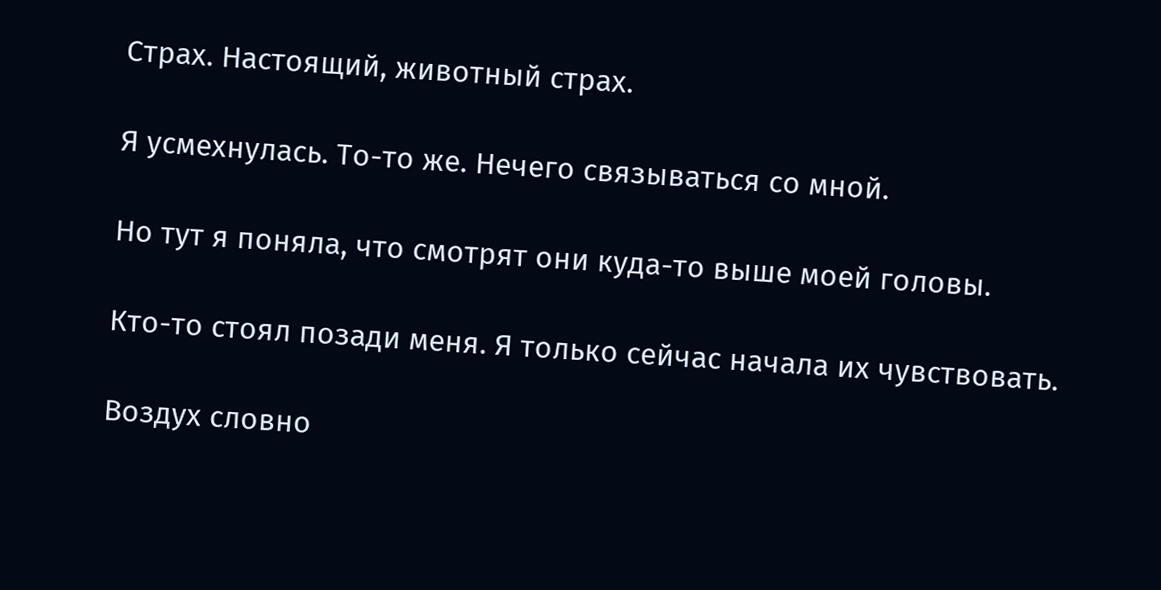Страх. Настоящий, животный страх.

Я усмехнулась. То-то же. Нечего связываться со мной.

Но тут я поняла, что смотрят они куда-то выше моей головы.

Кто-то стоял позади меня. Я только сейчас начала их чувствовать.

Воздух словно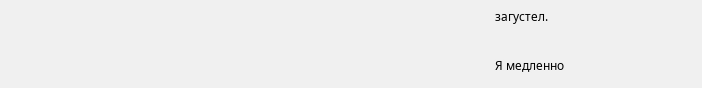загустел.

Я медленно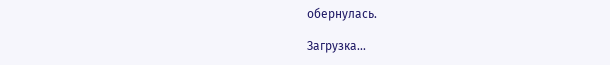обернулась.

Загрузка...